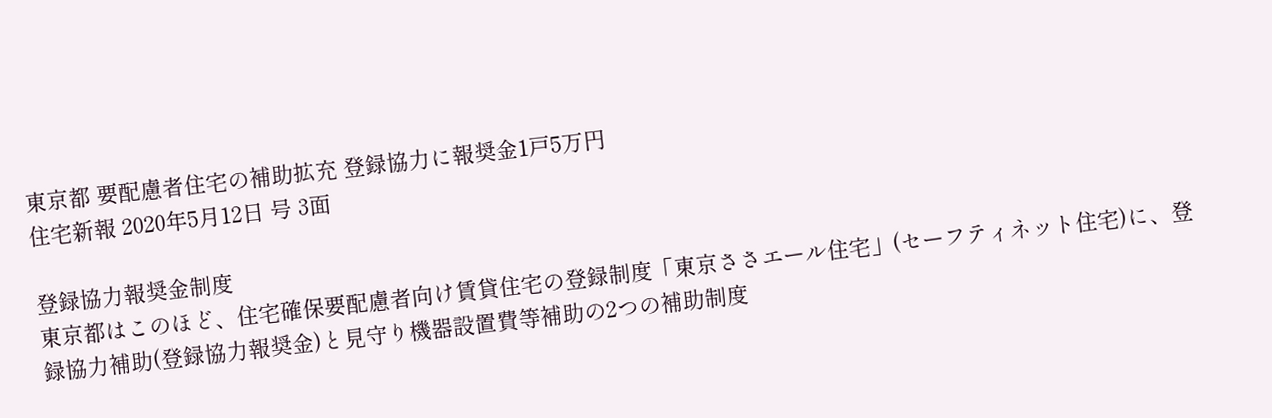東京都 要配慮者住宅の補助拡充 登録協力に報奨金1戸5万円
住宅新報 2020年5月12日 号 3面

登録協力報奨金制度
東京都はこのほど、住宅確保要配慮者向け賃貸住宅の登録制度「東京ささエール住宅」(セーフティネット住宅)に、登録協力補助(登録協力報奨金)と見守り機器設置費等補助の2つの補助制度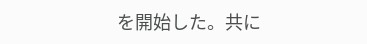を開始した。共に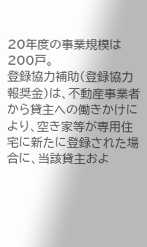20年度の事業規模は200戸。
登録協力補助(登録協力報奨金)は、不動産事業者から貸主への働きかけにより、空き家等が専用住宅に新たに登録された場合に、当該貸主およ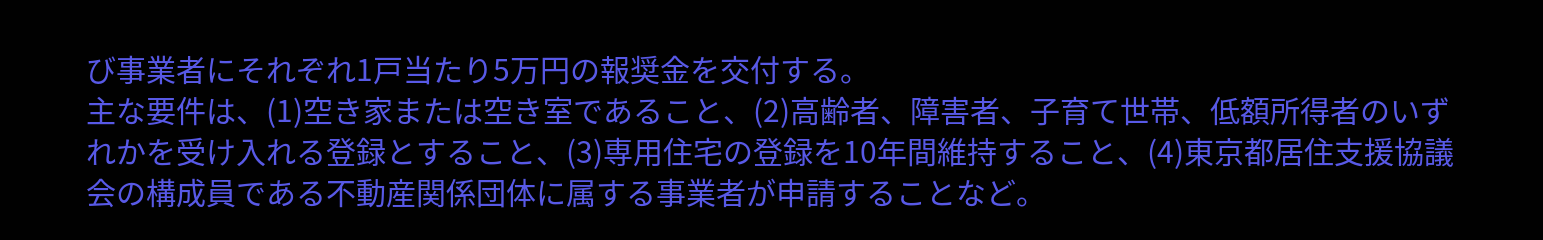び事業者にそれぞれ1戸当たり5万円の報奨金を交付する。
主な要件は、(1)空き家または空き室であること、(2)高齢者、障害者、子育て世帯、低額所得者のいずれかを受け入れる登録とすること、(3)専用住宅の登録を10年間維持すること、(4)東京都居住支援協議会の構成員である不動産関係団体に属する事業者が申請することなど。